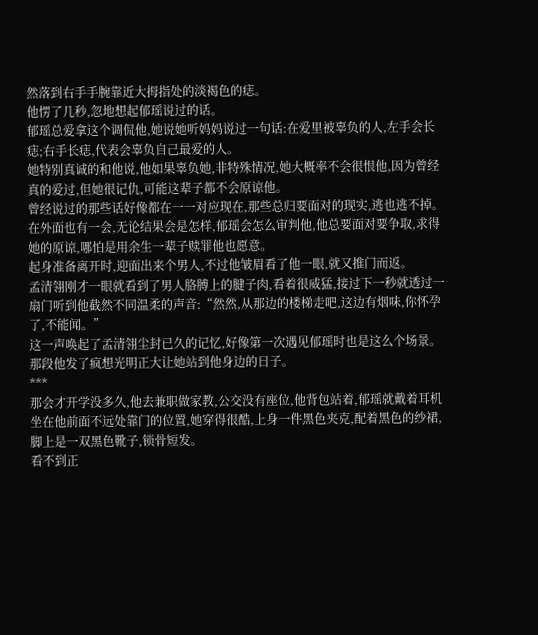然落到右手手腕靠近大拇指处的淡褐色的痣。
他愣了几秒,忽地想起郁瑶说过的话。
郁瑶总爱拿这个调侃他,她说她听妈妈说过一句话:在爱里被辜负的人,左手会长痣;右手长痣,代表会辜负自己最爱的人。
她特别真诚的和他说,他如果辜负她,非特殊情况,她大概率不会很恨他,因为曾经真的爱过,但她很记仇,可能这辈子都不会原谅他。
曾经说过的那些话好像都在一一对应现在,那些总归要面对的现实,逃也逃不掉。
在外面也有一会,无论结果会是怎样,郁瑶会怎么审判他,他总要面对要争取,求得她的原谅,哪怕是用余生一辈子赎罪他也愿意。
起身准备离开时,迎面出来个男人,不过他皱眉看了他一眼,就又推门而返。
孟清翎刚才一眼就看到了男人胳膊上的腱子肉,看着很威猛,接过下一秒就透过一扇门听到他截然不同温柔的声音:“然然,从那边的楼梯走吧,这边有烟味,你怀孕了,不能闻。”
这一声唤起了孟清翎尘封已久的记忆,好像第一次遇见郁瑶时也是这么个场景。
那段他发了疯想光明正大让她站到他身边的日子。
***
那会才开学没多久,他去兼职做家教,公交没有座位,他背包站着,郁瑶就戴着耳机坐在他前面不远处靠门的位置,她穿得很酷,上身一件黑色夹克,配着黑色的纱裙,脚上是一双黑色靴子,锁骨短发。
看不到正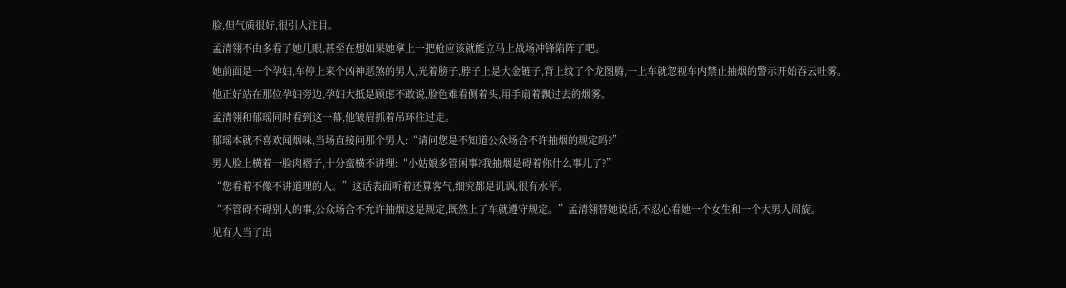脸,但气质很好,很引人注目。
孟清翎不由多看了她几眼,甚至在想如果她拿上一把枪应该就能立马上战场冲锋陷阵了吧。
她前面是一个孕妇,车停上来个凶神恶煞的男人,光着膀子,脖子上是大金链子,背上纹了个龙图腾,一上车就忽视车内禁止抽烟的警示开始吞云吐雾。
他正好站在那位孕妇旁边,孕妇大抵是顾虑不敢说,脸色难看侧着头,用手扇着飘过去的烟雾。
孟清翎和郁瑶同时看到这一幕,他皱眉抓着吊环往过走。
郁瑶本就不喜欢闻烟味,当场直接问那个男人:“请问您是不知道公众场合不许抽烟的规定吗?”
男人脸上横着一脸肉褶子,十分蛮横不讲理:“小姑娘多管闲事?我抽烟是碍着你什么事儿了?”
“您看着不像不讲道理的人。”这话表面听着还算客气,细究都是讥讽,很有水平。
“不管碍不碍别人的事,公众场合不允许抽烟这是规定,既然上了车就遵守规定。”孟清翎替她说话,不忍心看她一个女生和一个大男人周旋。
见有人当了出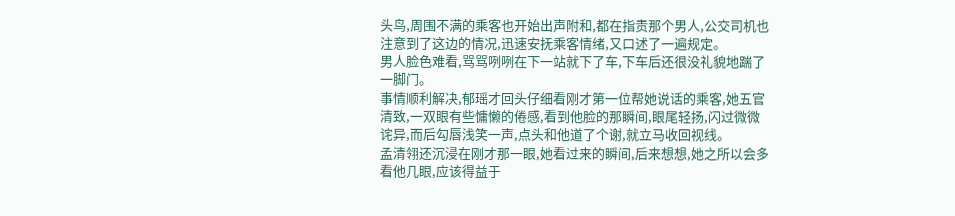头鸟,周围不满的乘客也开始出声附和,都在指责那个男人,公交司机也注意到了这边的情况,迅速安抚乘客情绪,又口述了一遍规定。
男人脸色难看,骂骂咧咧在下一站就下了车,下车后还很没礼貌地踹了一脚门。
事情顺利解决,郁瑶才回头仔细看刚才第一位帮她说话的乘客,她五官清致,一双眼有些慵懒的倦感,看到他脸的那瞬间,眼尾轻扬,闪过微微诧异,而后勾唇浅笑一声,点头和他道了个谢,就立马收回视线。
孟清翎还沉浸在刚才那一眼,她看过来的瞬间,后来想想,她之所以会多看他几眼,应该得益于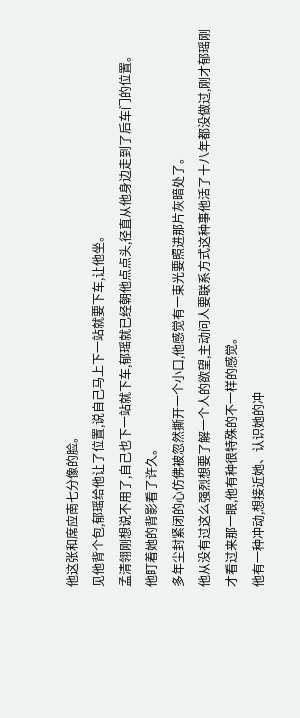他这张和席应南七分像的脸。
见他背个包,郁瑶给他让了位置,说自己马上下一站就要下车,让他坐。
孟清翎刚想说不用了,自己也下一站就下车,郁瑶就已经朝他点点头,径直从他身边走到了后车门的位置。
他盯着她的背影看了许久。
多年尘封紧闭的心仿佛被忽然撕开一个小口,他感觉有一束光要照进那片灰暗处了。
他从没有过这么强烈想要了解一个人的欲望,主动问人要联系方式这种事他活了十八年都没做过,刚才郁瑶刚才看过来那一眼,他有种很特殊的不一样的感觉。
他有一种冲动,想接近她、认识她的冲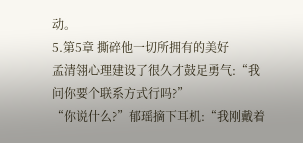动。
5.第5章 撕碎他一切所拥有的美好
孟清翎心理建设了很久才鼓足勇气:“我问你要个联系方式行吗?”
“你说什么?”郁瑶摘下耳机:“我刚戴着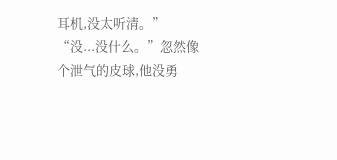耳机,没太听清。”
“没...没什么。”忽然像个泄气的皮球,他没勇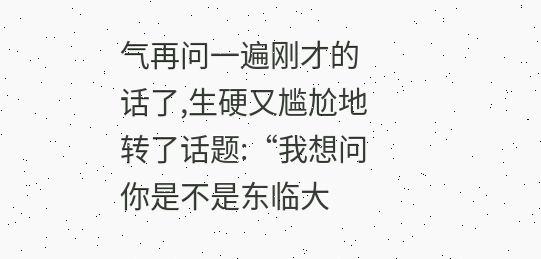气再问一遍刚才的话了,生硬又尴尬地转了话题:“我想问你是不是东临大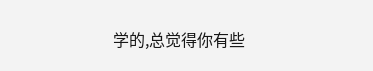学的,总觉得你有些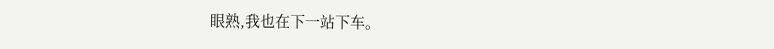眼熟,我也在下一站下车。